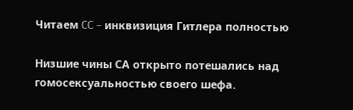Читаем CC – инквизиция Гитлера полностью

Низшие чины СА открыто потешались над гомосексуальностью своего шефа.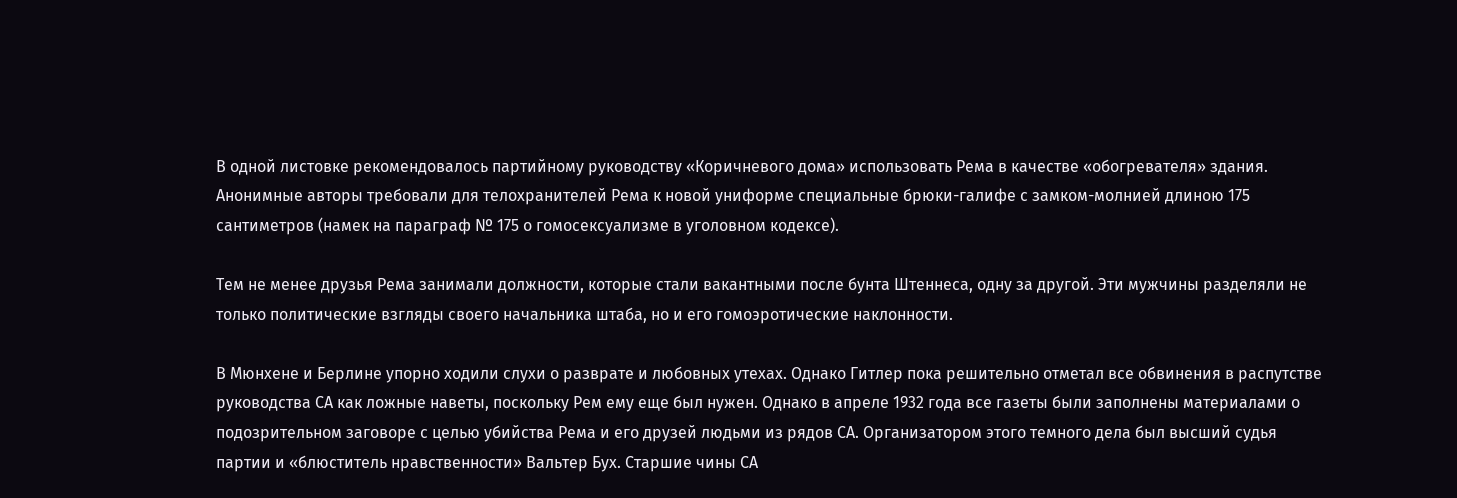В одной листовке рекомендовалось партийному руководству «Коричневого дома» использовать Рема в качестве «обогревателя» здания. Анонимные авторы требовали для телохранителей Рема к новой униформе специальные брюки-галифе с замком-молнией длиною 175 сантиметров (намек на параграф № 175 о гомосексуализме в уголовном кодексе).

Тем не менее друзья Рема занимали должности, которые стали вакантными после бунта Штеннеса, одну за другой. Эти мужчины разделяли не только политические взгляды своего начальника штаба, но и его гомоэротические наклонности.

В Мюнхене и Берлине упорно ходили слухи о разврате и любовных утехах. Однако Гитлер пока решительно отметал все обвинения в распутстве руководства СА как ложные наветы, поскольку Рем ему еще был нужен. Однако в апреле 1932 года все газеты были заполнены материалами о подозрительном заговоре с целью убийства Рема и его друзей людьми из рядов СА. Организатором этого темного дела был высший судья партии и «блюститель нравственности» Вальтер Бух. Старшие чины СА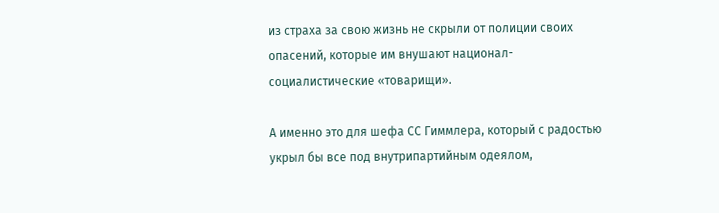из страха за свою жизнь не скрыли от полиции своих опасений, которые им внушают национал-социалистические «товарищи».

А именно это для шефа СС Гиммлера, который с радостью укрыл бы все под внутрипартийным одеялом,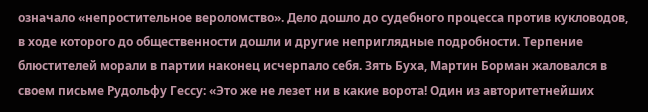означало «непростительное вероломство». Дело дошло до судебного процесса против кукловодов, в ходе которого до общественности дошли и другие неприглядные подробности. Терпение блюстителей морали в партии наконец исчерпало себя. Зять Буха, Мартин Борман жаловался в своем письме Рудольфу Гессу: «Это же не лезет ни в какие ворота! Один из авторитетнейших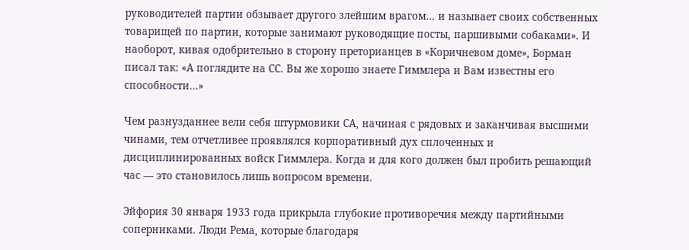руководителей партии обзывает другого злейшим врагом… и называет своих собственных товарищей по партии, которые занимают руководящие посты, паршивыми собаками». И наоборот, кивая одобрительно в сторону преторианцев в «Коричневом доме», Борман писал так: «А поглядите на СС. Вы же хорошо знаете Гиммлера и Вам известны его способности…»

Чем разнузданнее вели себя штурмовики СА, начиная с рядовых и заканчивая высшими чинами, тем отчетливее проявлялся корпоративный дух сплоченных и дисциплинированных войск Гиммлера. Когда и для кого должен был пробить решающий час — это становилось лишь вопросом времени.

Эйфория 30 января 1933 года прикрыла глубокие противоречия между партийными соперниками. Люди Рема, которые благодаря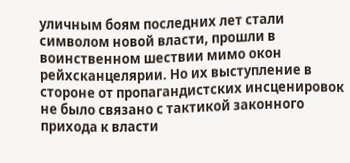уличным боям последних лет стали символом новой власти, прошли в воинственном шествии мимо окон рейхсканцелярии. Но их выступление в стороне от пропагандистских инсценировок не было связано с тактикой законного прихода к власти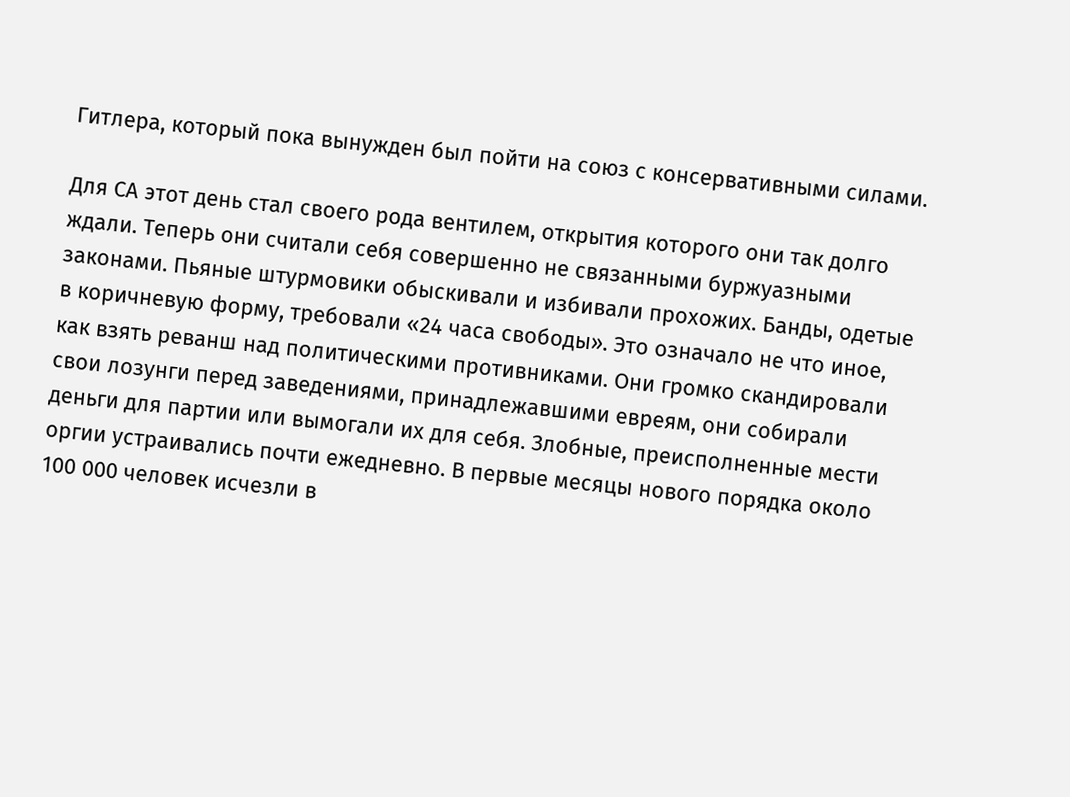Гитлера, который пока вынужден был пойти на союз с консервативными силами.

Для СА этот день стал своего рода вентилем, открытия которого они так долго ждали. Теперь они считали себя совершенно не связанными буржуазными законами. Пьяные штурмовики обыскивали и избивали прохожих. Банды, одетые в коричневую форму, требовали «24 часа свободы». Это означало не что иное, как взять реванш над политическими противниками. Они громко скандировали свои лозунги перед заведениями, принадлежавшими евреям, они собирали деньги для партии или вымогали их для себя. Злобные, преисполненные мести оргии устраивались почти ежедневно. В первые месяцы нового порядка около 100 000 человек исчезли в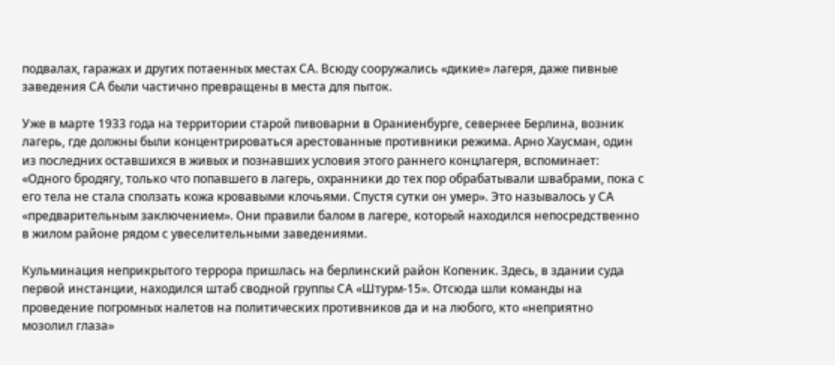подвалах, гаражах и других потаенных местах СА. Всюду сооружались «дикие» лагеря, даже пивные заведения СА были частично превращены в места для пыток.

Уже в марте 1933 года на территории старой пивоварни в Ораниенбурге, севернее Берлина, возник лагерь, где должны были концентрироваться арестованные противники режима. Арно Хаусман, один из последних оставшихся в живых и познавших условия этого раннего концлагеря, вспоминает: «Одного бродягу, только что попавшего в лагерь, охранники до тех пор обрабатывали швабрами, пока с его тела не стала сползать кожа кровавыми клочьями. Спустя сутки он умер». Это называлось у СА «предварительным заключением». Они правили балом в лагере, который находился непосредственно в жилом районе рядом с увеселительными заведениями.

Кульминация неприкрытого террора пришлась на берлинский район Копеник. Здесь, в здании суда первой инстанции, находился штаб сводной группы СА «Штурм-15». Отсюда шли команды на проведение погромных налетов на политических противников да и на любого, кто «неприятно мозолил глаза»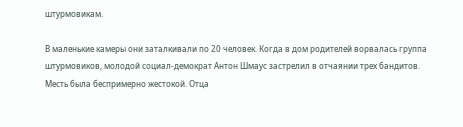штурмовикам.

В маленькие камеры они заталкивали по 20 человек. Когда в дом родителей ворвалась группа штурмовиков, молодой социал-демократ Антон Шмаус застрелил в отчаянии трех бандитов. Месть была беспримерно жестокой. Отца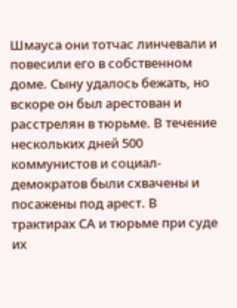Шмауса они тотчас линчевали и повесили его в собственном доме. Сыну удалось бежать, но вскоре он был арестован и расстрелян в тюрьме. В течение нескольких дней 500 коммунистов и социал-демократов были схвачены и посажены под арест. В трактирах СА и тюрьме при суде их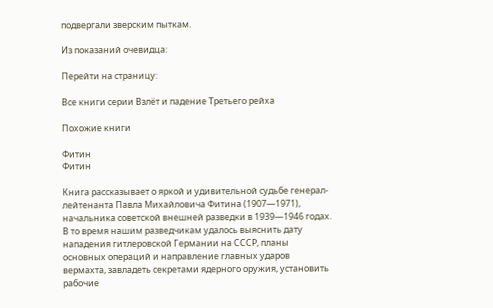подвергали зверским пыткам.

Из показаний очевидца:

Перейти на страницу:

Все книги серии Взлёт и падение Третьего рейха

Похожие книги

Фитин
Фитин

Книга рассказывает о яркой и удивительной судьбе генерал-лейтенанта Павла Михайловича Фитина (1907—1971), начальника советской внешней разведки в 1939—1946 годах. В то время нашим разведчикам удалось выяснить дату нападения гитлеровской Германии на СССР, планы основных операций и направление главных ударов вермахта, завладеть секретами ядерного оружия, установить рабочие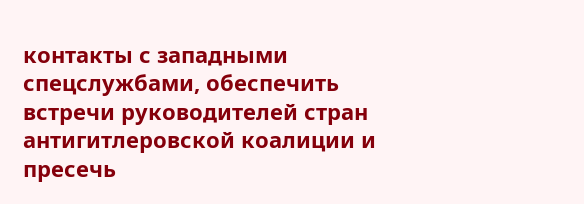контакты с западными спецслужбами, обеспечить встречи руководителей стран антигитлеровской коалиции и пресечь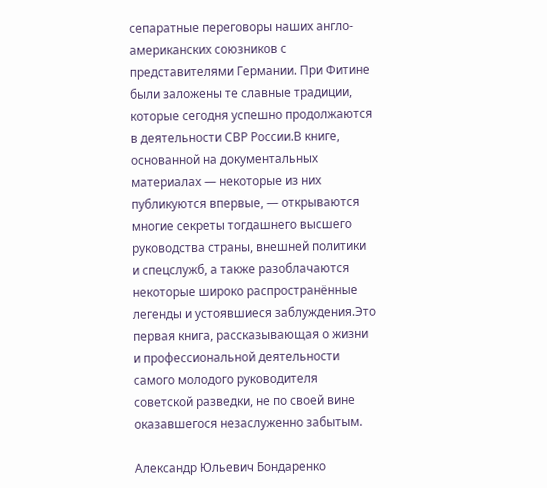сепаратные переговоры наших англо-американских союзников с представителями Германии. При Фитине были заложены те славные традиции, которые сегодня успешно продолжаются в деятельности СВР России.В книге, основанной на документальных материалах — некоторые из них публикуются впервые, — открываются многие секреты тогдашнего высшего руководства страны, внешней политики и спецслужб, а также разоблачаются некоторые широко распространённые легенды и устоявшиеся заблуждения.Это первая книга, рассказывающая о жизни и профессиональной деятельности самого молодого руководителя советской разведки, не по своей вине оказавшегося незаслуженно забытым.

Александр Юльевич Бондаренко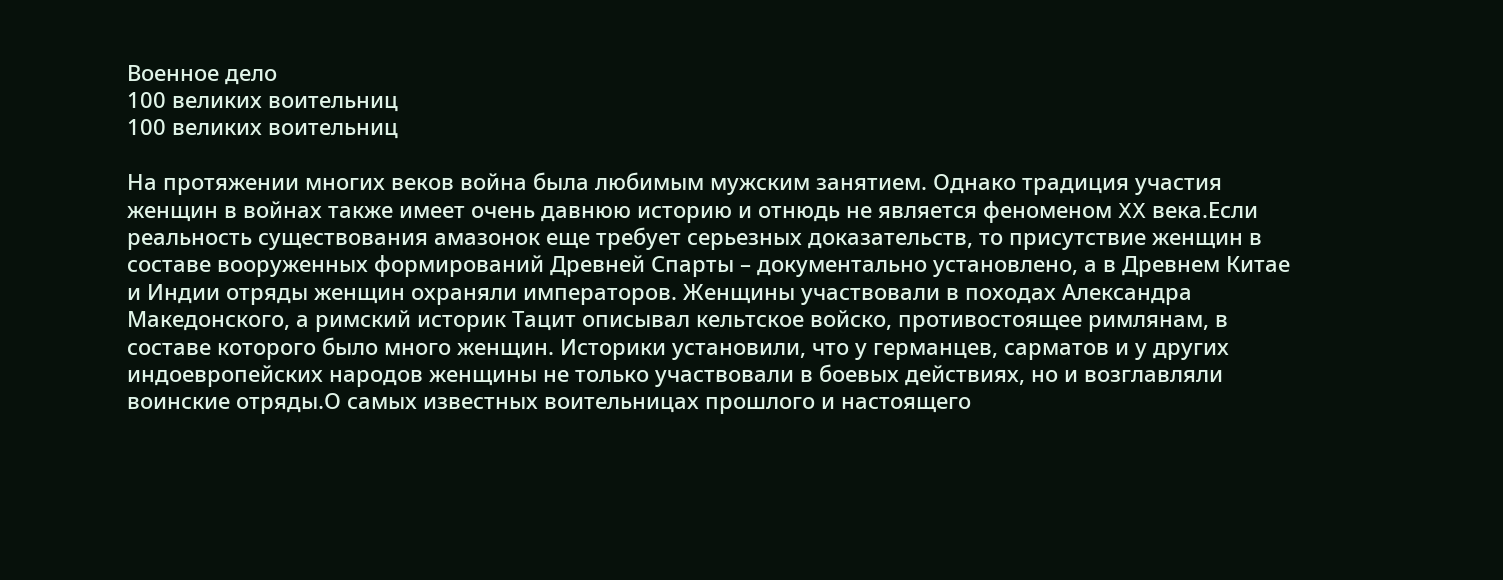Военное дело
100 великих воительниц
100 великих воительниц

На протяжении многих веков война была любимым мужским занятием. Однако традиция участия женщин в войнах также имеет очень давнюю историю и отнюдь не является феноменом XX века.Если реальность существования амазонок еще требует серьезных доказательств, то присутствие женщин в составе вооруженных формирований Древней Спарты – документально установлено, а в Древнем Китае и Индии отряды женщин охраняли императоров. Женщины участвовали в походах Александра Македонского, а римский историк Тацит описывал кельтское войско, противостоящее римлянам, в составе которого было много женщин. Историки установили, что у германцев, сарматов и у других индоевропейских народов женщины не только участвовали в боевых действиях, но и возглавляли воинские отряды.О самых известных воительницах прошлого и настоящего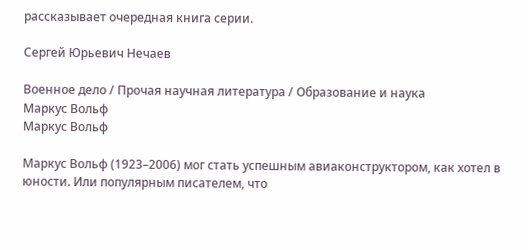рассказывает очередная книга серии.

Сергей Юрьевич Нечаев

Военное дело / Прочая научная литература / Образование и наука
Маркус Вольф
Маркус Вольф

Маркус Вольф (1923–2006) мог стать успешным авиаконструктором, как хотел в юности. Или популярным писателем, что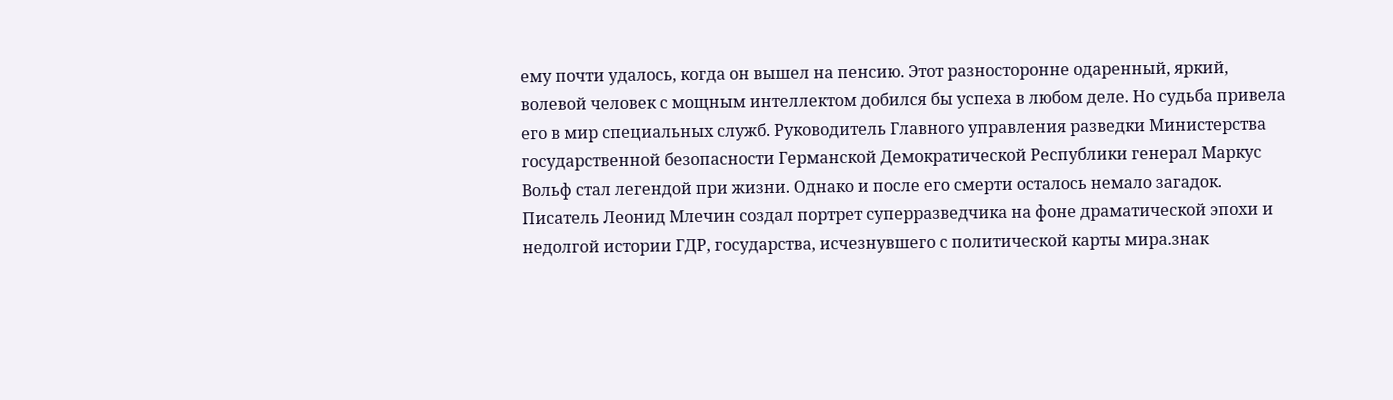ему почти удалось, когда он вышел на пенсию. Этот разносторонне одаренный, яркий, волевой человек с мощным интеллектом добился бы успеха в любом деле. Но судьба привела его в мир специальных служб. Руководитель Главного управления разведки Министерства государственной безопасности Германской Демократической Республики генерал Маркус Вольф стал легендой при жизни. Однако и после его смерти осталось немало загадок. Писатель Леонид Млечин создал портрет суперразведчика на фоне драматической эпохи и недолгой истории ГДР, государства, исчезнувшего с политической карты мира.знак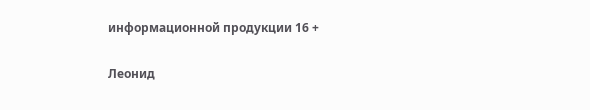информационной продукции 16 +

Леонид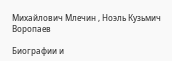Михайлович Млечин , Ноэль Кузьмич Воропаев

Биографии и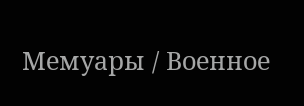Мемуары / Военное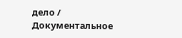дело / Документальное